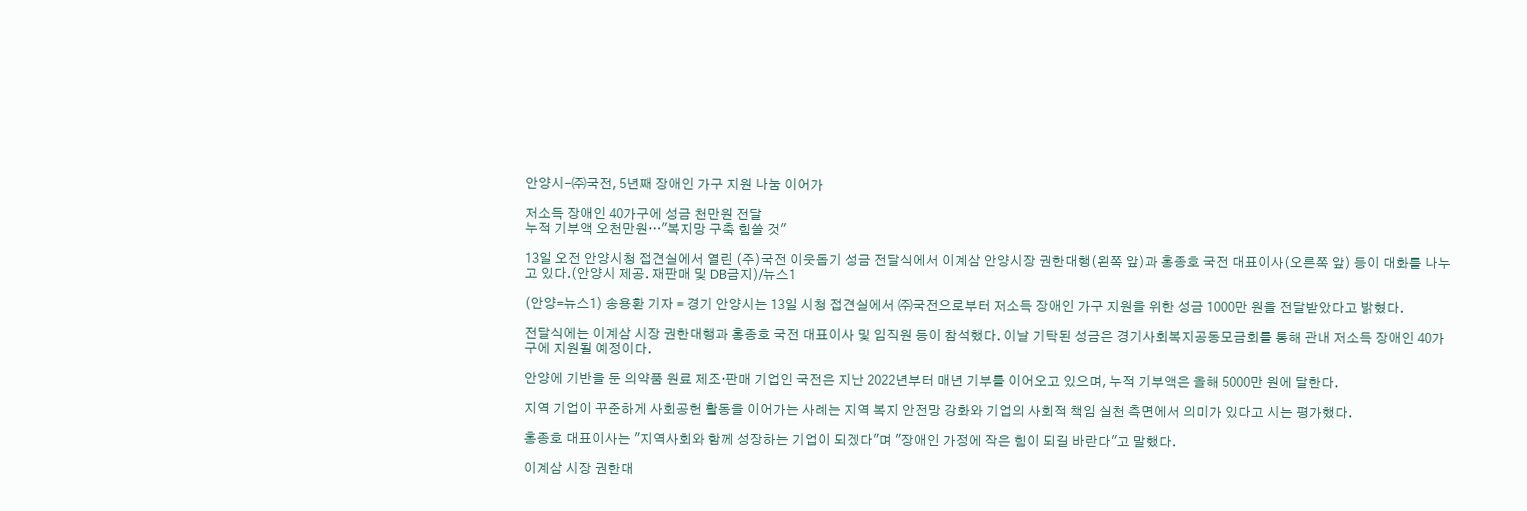안양시-㈜국전, 5년째 장애인 가구 지원 나눔 이어가

저소득 장애인 40가구에 성금 천만원 전달
누적 기부액 오천만원…"복지망 구축 힘쓸 것"

13일 오전 안양시청 접견실에서 열린 (주)국전 이웃돕기 성금 전달식에서 이계삼 안양시장 권한대행(왼쪽 앞)과 홍종호 국전 대표이사(오른쪽 앞) 등이 대화를 나누고 있다.(안양시 제공. 재판매 및 DB금지)/뉴스1

(안양=뉴스1) 송용환 기자 = 경기 안양시는 13일 시청 접견실에서 ㈜국전으로부터 저소득 장애인 가구 지원을 위한 성금 1000만 원을 전달받았다고 밝혔다.

전달식에는 이계삼 시장 권한대행과 홍종호 국전 대표이사 및 임직원 등이 참석했다. 이날 기탁된 성금은 경기사회복지공동모금회를 통해 관내 저소득 장애인 40가구에 지원될 예정이다.

안양에 기반을 둔 의약품 원료 제조·판매 기업인 국전은 지난 2022년부터 매년 기부를 이어오고 있으며, 누적 기부액은 올해 5000만 원에 달한다.

지역 기업이 꾸준하게 사회공헌 활동을 이어가는 사례는 지역 복지 안전망 강화와 기업의 사회적 책임 실천 측면에서 의미가 있다고 시는 평가했다.

홍종호 대표이사는 "지역사회와 함께 성장하는 기업이 되겠다"며 "장애인 가정에 작은 힘이 되길 바란다"고 말했다.

이계삼 시장 권한대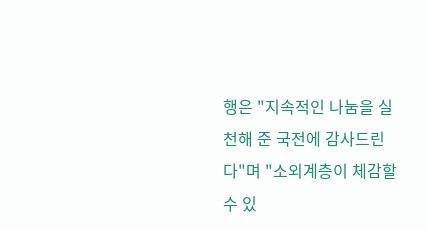행은 "지속적인 나눔을 실천해 준 국전에 감사드린다"며 "소외계층이 체감할 수 있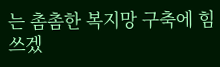는 촘촘한 복지망 구축에 힘쓰겠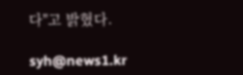다"고 밝혔다.

syh@news1.kr